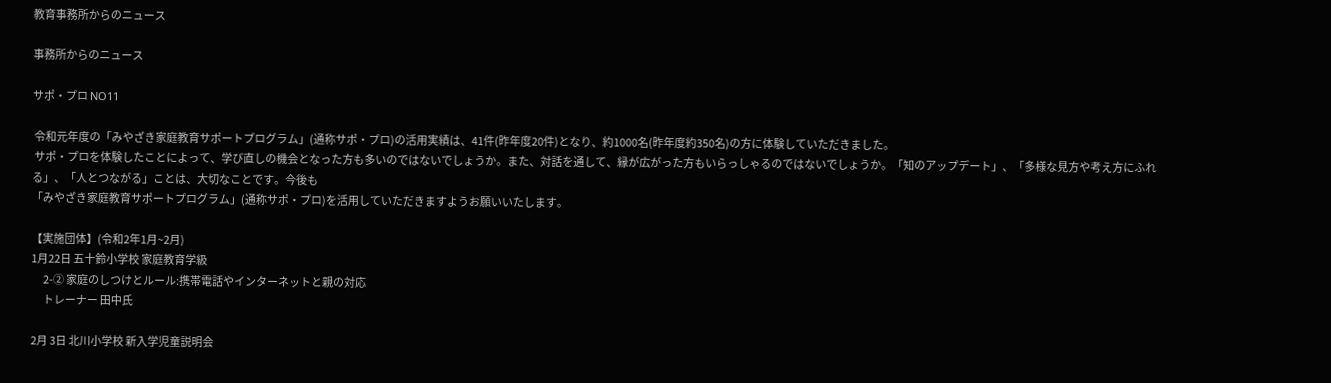教育事務所からのニュース

事務所からのニュース

サポ・プロ NO11

 令和元年度の「みやざき家庭教育サポートプログラム」(通称サポ・プロ)の活用実績は、41件(昨年度20件)となり、約1000名(昨年度約350名)の方に体験していただきました。
 サポ・プロを体験したことによって、学び直しの機会となった方も多いのではないでしょうか。また、対話を通して、縁が広がった方もいらっしゃるのではないでしょうか。「知のアップデート」、「多様な見方や考え方にふれる」、「人とつながる」ことは、大切なことです。今後も
「みやざき家庭教育サポートプログラム」(通称サポ・プロ)を活用していただきますようお願いいたします。

【実施団体】(令和2年1月~2月)
1月22日 五十鈴小学校 家庭教育学級
      2-② 家庭のしつけとルール:携帯電話やインターネットと親の対応
      トレーナー 田中氏

2月 3日 北川小学校 新入学児童説明会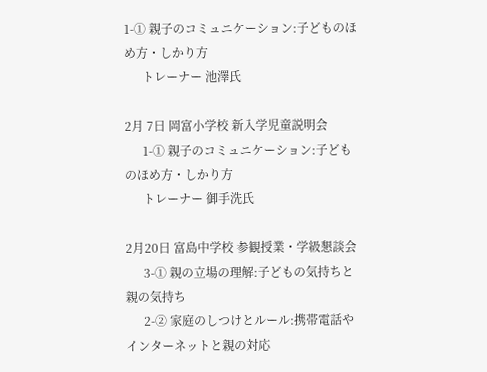1-① 親子のコミュニケーション:子どものほめ方・しかり方
      トレーナー 池澤氏

2月 7日 岡富小学校 新入学児童説明会
      1-① 親子のコミュニケーション:子どものほめ方・しかり方
      トレーナー 御手洗氏

2月20日 富島中学校 参観授業・学級懇談会
      3-① 親の立場の理解:子どもの気持ちと親の気持ち
      2-② 家庭のしつけとルール:携帯電話やインターネットと親の対応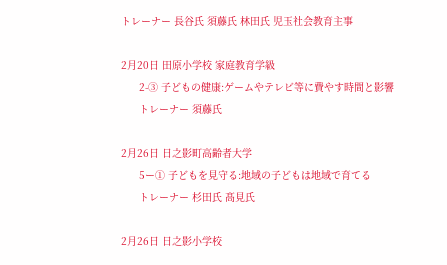トレーナー 長谷氏 須藤氏 林田氏 児玉社会教育主事

2月20日 田原小学校 家庭教育学級
      2-③ 子どもの健康:ゲームやテレビ等に費やす時間と影響
      トレーナー 須藤氏

2月26日 日之影町高齢者大学
      5ー① 子どもを見守る:地域の子どもは地域で育てる
      トレーナー 杉田氏 髙見氏

2月26日 日之影小学校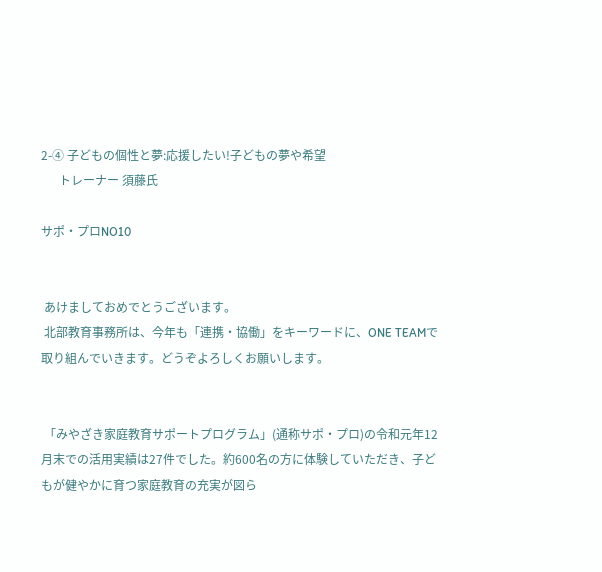2-④ 子どもの個性と夢:応援したい!子どもの夢や希望
      トレーナー 須藤氏

サポ・プロNO10


 あけましておめでとうございます。
 北部教育事務所は、今年も「連携・協働」をキーワードに、ONE TEAMで取り組んでいきます。どうぞよろしくお願いします。


 「みやざき家庭教育サポートプログラム」(通称サポ・プロ)の令和元年12月末での活用実績は27件でした。約600名の方に体験していただき、子どもが健やかに育つ家庭教育の充実が図ら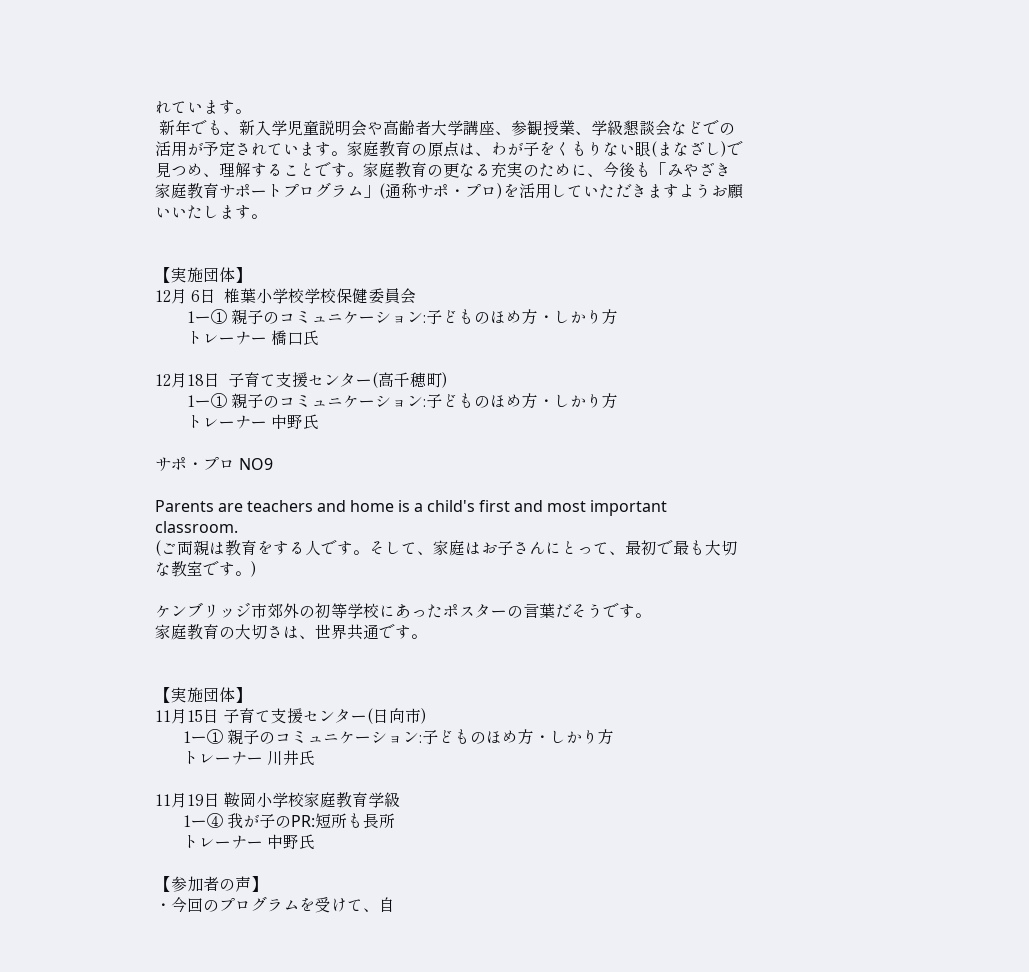れています。
 新年でも、新入学児童説明会や高齢者大学講座、参観授業、学級懇談会などでの活用が予定されています。家庭教育の原点は、わが子をくもりない眼(まなざし)で見つめ、理解することです。家庭教育の更なる充実のために、今後も「みやざき家庭教育サポートプログラム」(通称サポ・プロ)を活用していただきますようお願いいたします。


【実施団体】
12月 6日  椎葉小学校学校保健委員会
        1ー① 親子のコミュニケーション:子どものほめ方・しかり方
        トレーナー 橋口氏

12月18日  子育て支援センター(高千穂町)
        1ー① 親子のコミュニケーション:子どものほめ方・しかり方
        トレーナー 中野氏

サポ・プロ NO9

Parents are teachers and home is a child's first and most important classroom.
(ご両親は教育をする人です。そして、家庭はお子さんにとって、最初で最も大切な教室です。)

ケンブリッジ市郊外の初等学校にあったポスターの言葉だそうです。
家庭教育の大切さは、世界共通です。


【実施団体】
11月15日 子育て支援センター(日向市)
       1ー① 親子のコミュニケーション:子どものほめ方・しかり方
       トレーナー 川井氏

11月19日 鞍岡小学校家庭教育学級
       1ー④ 我が子のPR:短所も長所
       トレーナー 中野氏

【参加者の声】
・今回のプログラムを受けて、自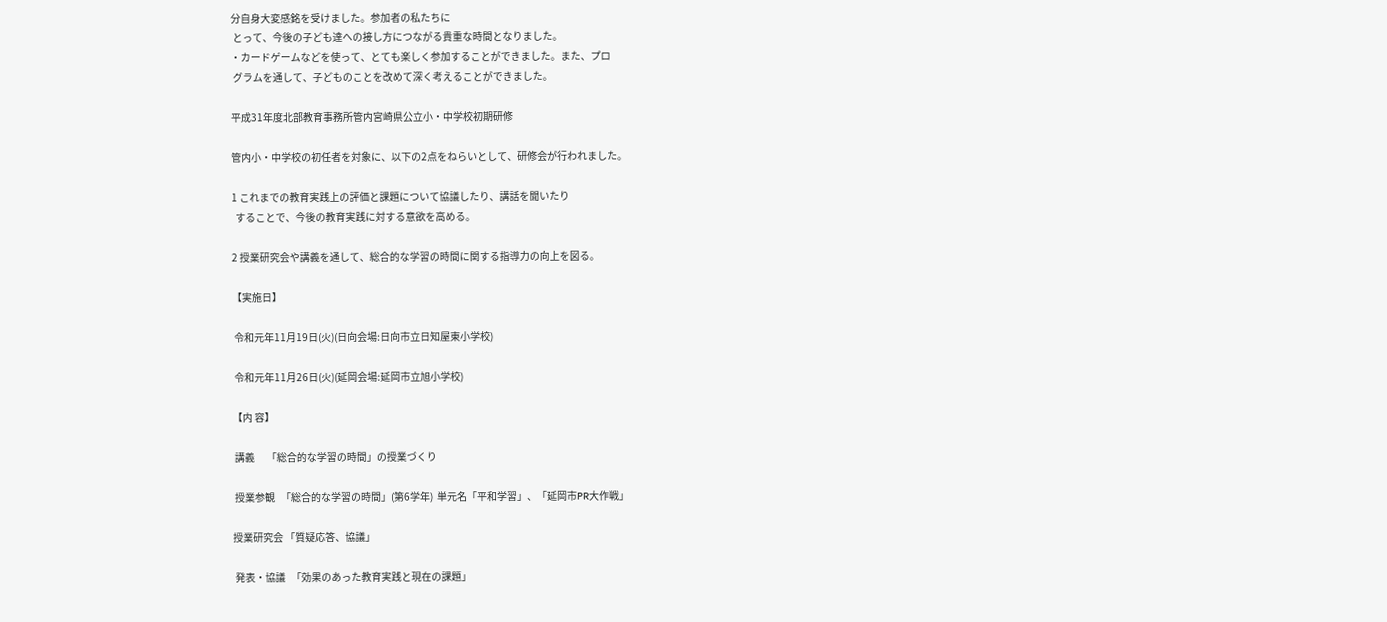分自身大変感銘を受けました。参加者の私たちに
 とって、今後の子ども達への接し方につながる貴重な時間となりました。
・カードゲームなどを使って、とても楽しく参加することができました。また、プロ
 グラムを通して、子どものことを改めて深く考えることができました。

平成31年度北部教育事務所管内宮崎県公立小・中学校初期研修

管内小・中学校の初任者を対象に、以下の2点をねらいとして、研修会が行われました。

1 これまでの教育実践上の評価と課題について協議したり、講話を聞いたり
  することで、今後の教育実践に対する意欲を高める。

2 授業研究会や講義を通して、総合的な学習の時間に関する指導力の向上を図る。

【実施日】

 令和元年11月19日(火)(日向会場:日向市立日知屋東小学校)

 令和元年11月26日(火)(延岡会場:延岡市立旭小学校)

【内 容】

 講義      「総合的な学習の時間」の授業づくり

 授業参観   「総合的な学習の時間」(第6学年)  単元名「平和学習」、「延岡市PR大作戦」

授業研究会 「質疑応答、協議」

 発表・協議   「効果のあった教育実践と現在の課題」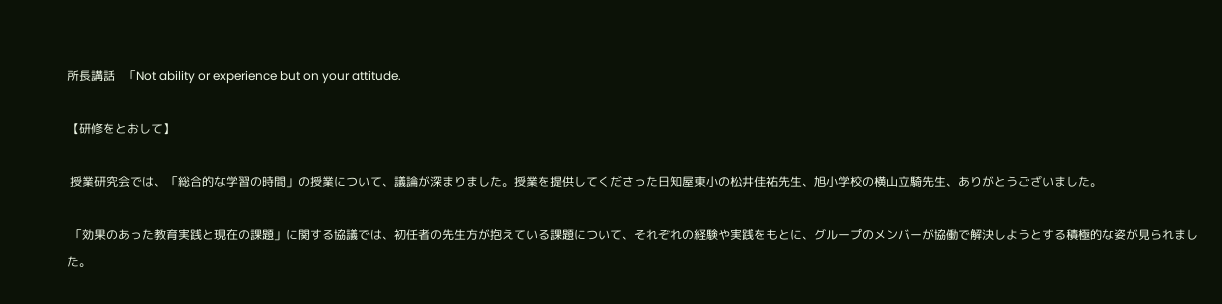所長講話   「Not ability or experience but on your attitude.

【研修をとおして】

 授業研究会では、「総合的な学習の時間」の授業について、議論が深まりました。授業を提供してくださった日知屋東小の松井佳祐先生、旭小学校の横山立騎先生、ありがとうございました。

 「効果のあった教育実践と現在の課題」に関する協議では、初任者の先生方が抱えている課題について、それぞれの経験や実践をもとに、グループのメンバーが協働で解決しようとする積極的な姿が見られました。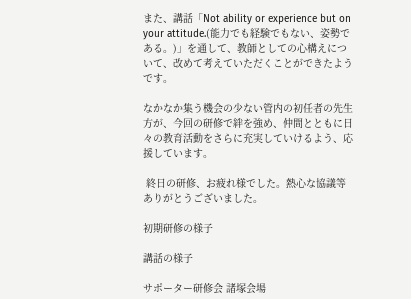また、講話「Not ability or experience but on your attitude.(能力でも経験でもない、姿勢である。)」を通して、教師としての心構えについて、改めて考えていただくことができたようです。

なかなか集う機会の少ない管内の初任者の先生方が、今回の研修で絆を強め、仲間とともに日々の教育活動をさらに充実していけるよう、応援しています。

 終日の研修、お疲れ様でした。熱心な協議等ありがとうございました。

初期研修の様子

講話の様子

サポーター研修会 諸塚会場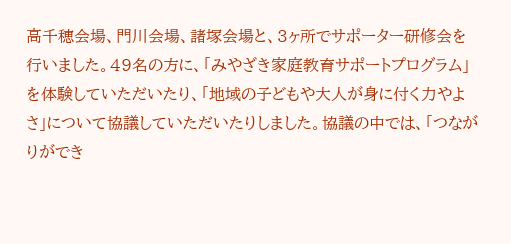高千穂会場、門川会場、諸塚会場と、3ヶ所でサポーター研修会を行いました。49名の方に、「みやざき家庭教育サポートプログラム」を体験していただいたり、「地域の子どもや大人が身に付く力やよさ」について協議していただいたりしました。協議の中では、「つながりができ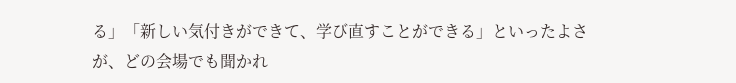る」「新しい気付きができて、学び直すことができる」といったよさが、どの会場でも聞かれ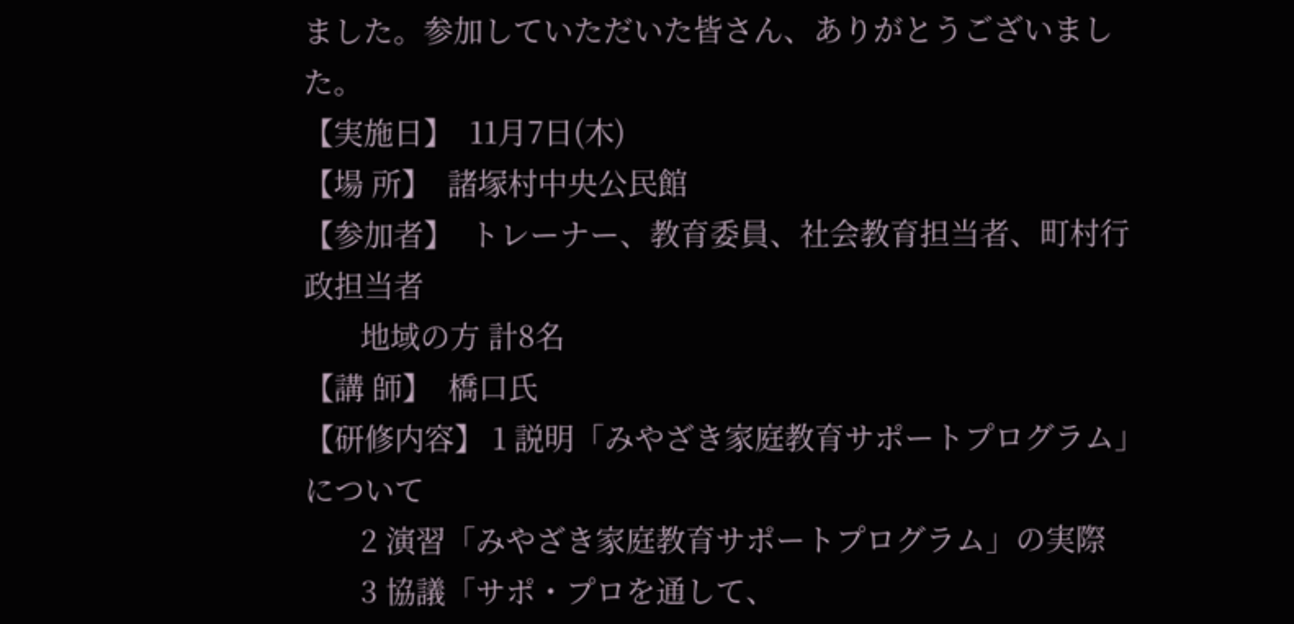ました。参加していただいた皆さん、ありがとうございました。
【実施日】  11月7日(木)
【場 所】  諸塚村中央公民館
【参加者】  トレーナー、教育委員、社会教育担当者、町村行政担当者
       地域の方 計8名
【講 師】  橋口氏
【研修内容】 1 説明「みやざき家庭教育サポートプログラム」について
       2 演習「みやざき家庭教育サポートプログラム」の実際
       3 協議「サポ・プロを通して、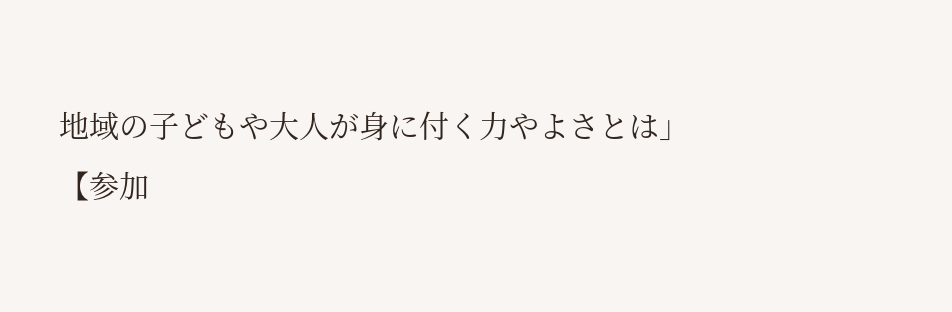地域の子どもや大人が身に付く力やよさとは」
【参加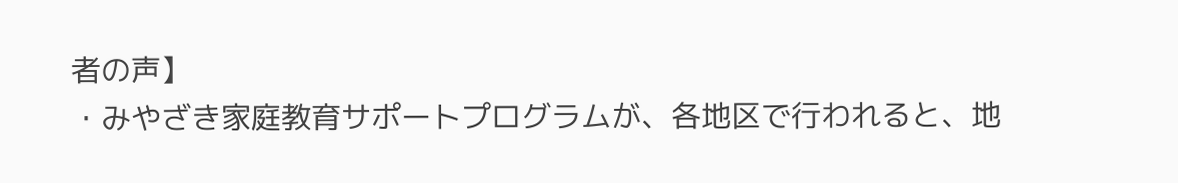者の声】
・みやざき家庭教育サポートプログラムが、各地区で行われると、地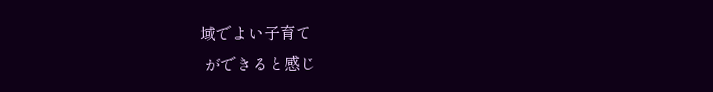域でよい子育て
 ができると感じ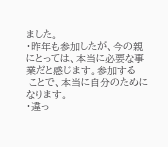ました。
・昨年も参加したが、今の親にとっては、本当に必要な事業だと感じます。参加する
 ことで、本当に自分のためになります。
・違っ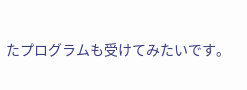たプログラムも受けてみたいです。